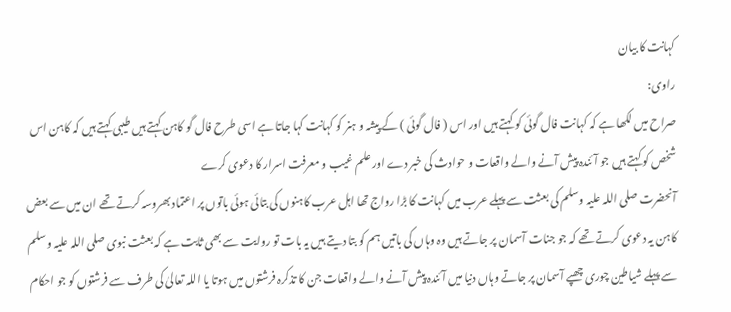کہانت کا بیان
راوی:
صراح میں لکھا ہے کہ کہانت فال گوئی کو کہتے ہیں اور اس ( فال گوئی ) کے پیشہ و ہنر کو کہانت کہا جاتا ہے اسی طرح فال گو کاہن کہتے ہیں طیبی کہتے ہیں کہ کاہن اس شخص کو کہتے ہیں جو آئندہ پیش آنے والے واقعات و حوادث کی خبر دے اور علم غیب و معرفت اسرار کا دعوی کرے
آنحضرت صلی اللہ علیہ وسلم کی بعثت سے پہلے عرب میں کہانت کا بڑا رواج تھا اہل عرب کاہنوں کی بتائی ہوئی باتوں پر اعتماد بھروسہ کرتے تھے ان میں سے بعض کاہن یہ دعوی کرتے تھے کہ جو جنات آسمان پر جاتے ہیں وہ وہاں کی باتیں ہم کو بتا دیتے ہیں یہ بات تو روایت سے بھی ثابت ہے کہ بعثت نبوی صلی اللہ علیہ وسلم سے پہلے شیاطین چوری چھپے آسمان پر جاتے وہاں دنیا میں آئندہ پیش آنے والے واقعات جن کا تذکرہ فرشتوں میں ہوتا یا اللہ تعالیٰ کی طرف سے فرشتوں کو جو احکام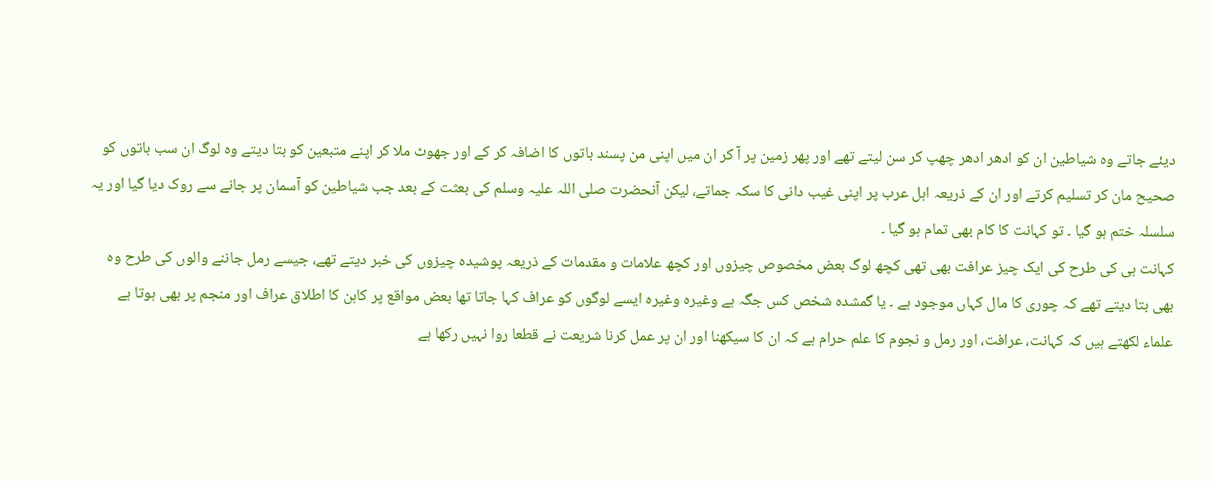دیئے جاتے وہ شیاطین ان کو ادھر ادھر چھپ کر سن لیتے تھے اور پھر زمین پر آ کر ان میں اپنی من پسند باتوں کا اضافہ کر کے اور جھوٹ ملا کر اپنے متبعین کو بتا دیتے وہ لوگ ان سب باتوں کو صحیح مان کر تسلیم کرتے اور ان کے ذریعہ اہل عرب پر اپنی غیب دانی کا سکہ جماتے، لیکن آنحضرت صلی اللہ علیہ وسلم کی بعثت کے بعد جب شیاطین کو آسمان پر جانے سے روک دیا گیا اور یہ سلسلہ ختم ہو گیا ۔ تو کہانت کا کام بھی تمام ہو گیا ۔
کہانت ہی کی طرح کی ایک چیز عرافت بھی تھی کچھ لوگ بعض مخصوص چیزوں اور کچھ علامات و مقدمات کے ذریعہ پوشیدہ چیزوں کی خبر دیتے تھے، جیسے رمل جاننے والوں کی طرح وہ بھی بتا دیتے تھے کہ چوری کا مال کہاں موجود ہے ۔ یا گمشدہ شخص کس جگہ ہے وغیرہ وغیرہ ایسے لوگوں کو عراف کہا جاتا تھا بعض مواقع پر کاہن کا اطلاق عراف اور منجم پر بھی ہوتا ہے علماء لکھتے ہیں کہ کہانت، عرافت، اور رمل و نجوم کا علم حرام ہے کہ ان کا سیکھنا اور ان پر عمل کرنا شریعت نے قطعا روا نہیں رکھا ہے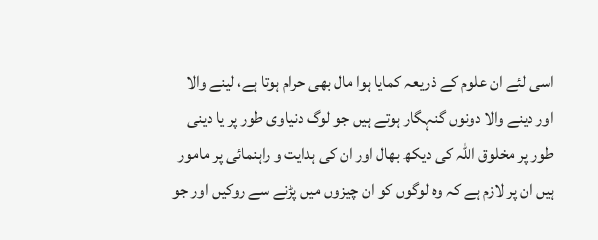اسی لئے ان علوم کے ذریعہ کمایا ہوا مال بھی حرام ہوتا ہے، لینے والا اور دینے والا دونوں گنہگار ہوتے ہیں جو لوگ دنیاوی طور پر یا دینی طور پر مخلوق اللہ کی دیکھ بھال اور ان کی ہدایت و راہنمائی پر مامور ہیں ان پر لازم ہے کہ وہ لوگوں کو ان چیزوں میں پڑنے سے روکیں اور جو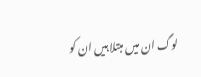لوگ ان میں مبتلا ہیں ان کو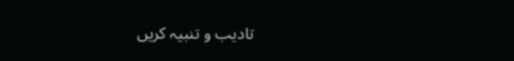تادیب و تنبیہ کریں